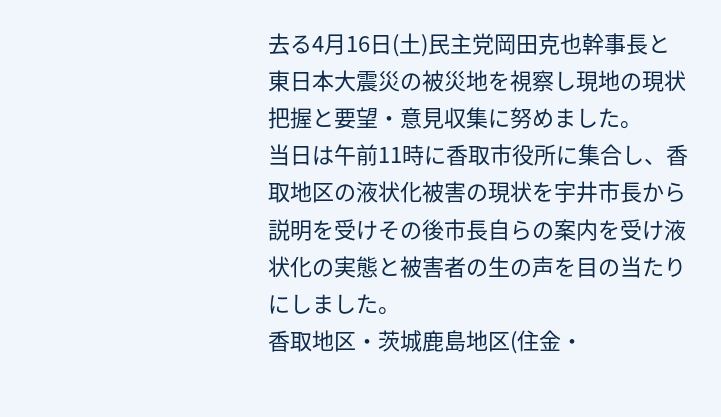去る4月16日(土)民主党岡田克也幹事長と東日本大震災の被災地を視察し現地の現状把握と要望・意見収集に努めました。
当日は午前11時に香取市役所に集合し、香取地区の液状化被害の現状を宇井市長から説明を受けその後市長自らの案内を受け液状化の実態と被害者の生の声を目の当たりにしました。
香取地区・茨城鹿島地区(住金・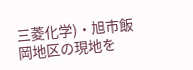三菱化学)・旭市飯岡地区の現地を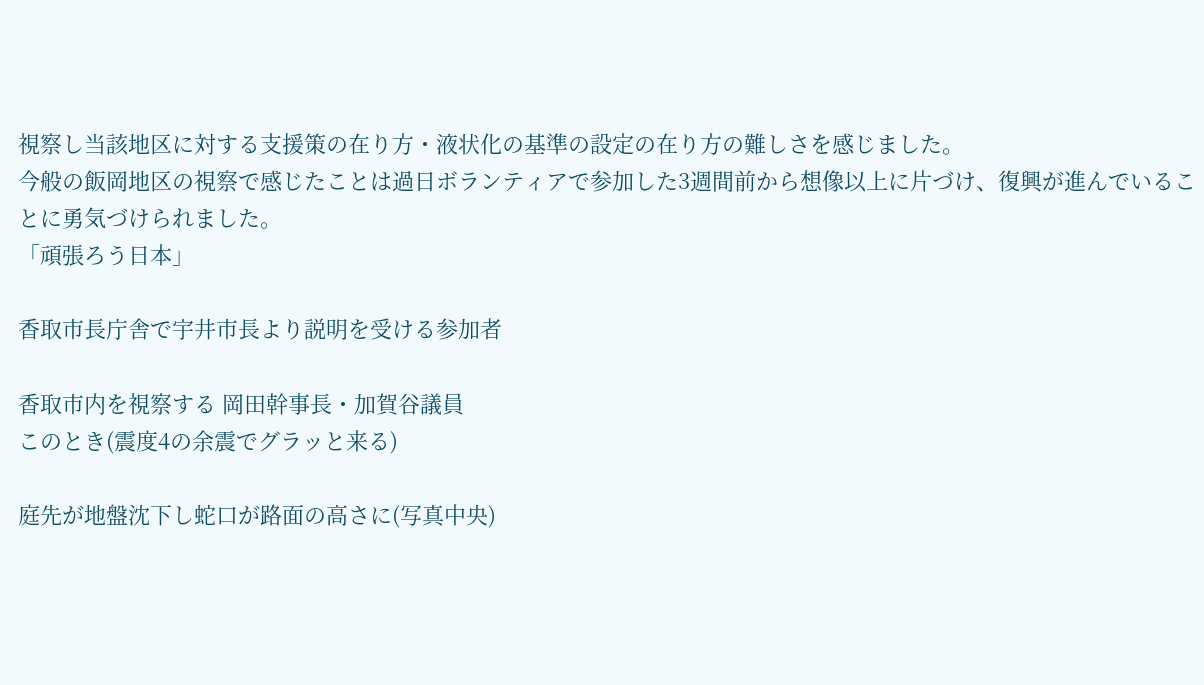視察し当該地区に対する支援策の在り方・液状化の基準の設定の在り方の難しさを感じました。
今般の飯岡地区の視察で感じたことは過日ボランティアで参加した3週間前から想像以上に片づけ、復興が進んでいることに勇気づけられました。
「頑張ろう日本」

香取市長庁舎で宇井市長より説明を受ける参加者

香取市内を視察する 岡田幹事長・加賀谷議員
このとき(震度4の余震でグラッと来る)

庭先が地盤沈下し蛇口が路面の高さに(写真中央)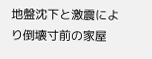地盤沈下と激震により倒壊寸前の家屋